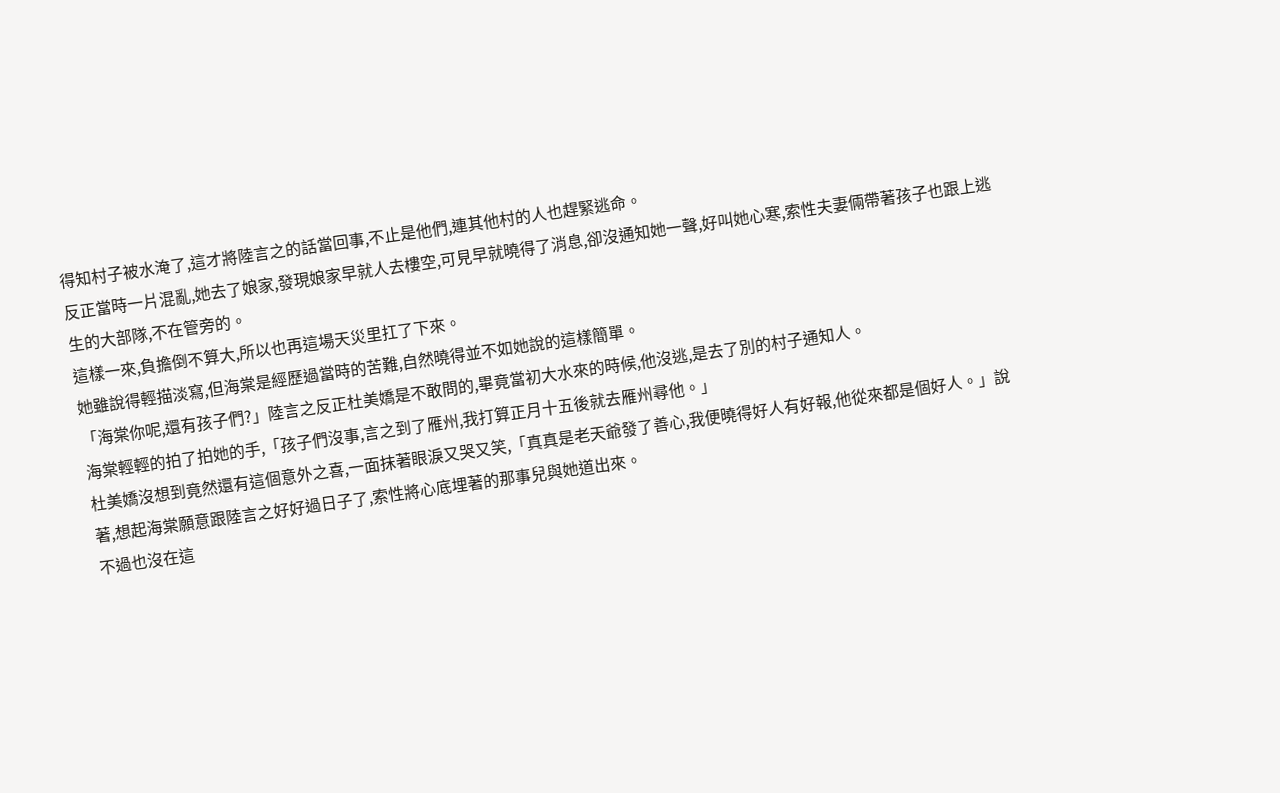得知村子被水淹了,這才將陸言之的話當回事,不止是他們,連其他村的人也趕緊逃命。
反正當時一片混亂,她去了娘家,發現娘家早就人去樓空,可見早就曉得了消息,卻沒通知她一聲,好叫她心寒,索性夫妻倆帶著孩子也跟上逃生的大部隊,不在管旁的。
這樣一來,負擔倒不算大,所以也再這場天災里扛了下來。
她雖說得輕描淡寫,但海棠是經歷過當時的苦難,自然曉得並不如她說的這樣簡單。
「海棠你呢,還有孩子們?」陸言之反正杜美嬌是不敢問的,畢竟當初大水來的時候,他沒逃,是去了別的村子通知人。
海棠輕輕的拍了拍她的手,「孩子們沒事,言之到了雁州,我打算正月十五後就去雁州尋他。」
杜美嬌沒想到竟然還有這個意外之喜,一面抹著眼淚又哭又笑,「真真是老天爺發了善心,我便曉得好人有好報,他從來都是個好人。」說著,想起海棠願意跟陸言之好好過日子了,索性將心底埋著的那事兒與她道出來。
不過也沒在這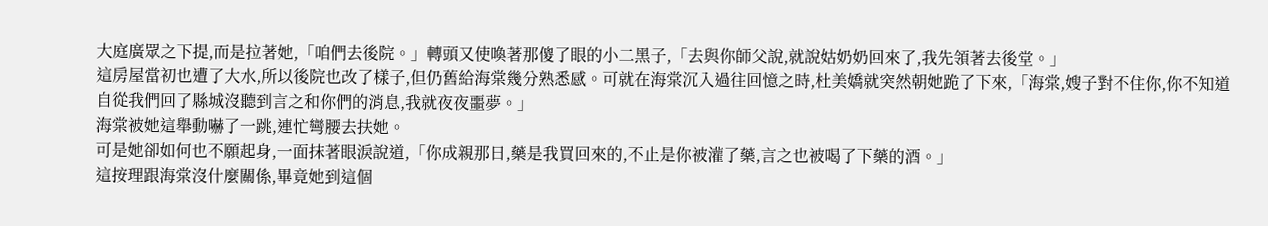大庭廣眾之下提,而是拉著她,「咱們去後院。」轉頭又使喚著那傻了眼的小二黑子,「去與你師父說,就說姑奶奶回來了,我先領著去後堂。」
這房屋當初也遭了大水,所以後院也改了樣子,但仍舊給海棠幾分熟悉感。可就在海棠沉入過往回憶之時,杜美嬌就突然朝她跪了下來,「海棠,嫂子對不住你,你不知道自從我們回了縣城沒聽到言之和你們的消息,我就夜夜噩夢。」
海棠被她這舉動嚇了一跳,連忙彎腰去扶她。
可是她卻如何也不願起身,一面抹著眼淚說道,「你成親那日,藥是我買回來的,不止是你被灌了藥,言之也被喝了下藥的酒。」
這按理跟海棠沒什麼關係,畢竟她到這個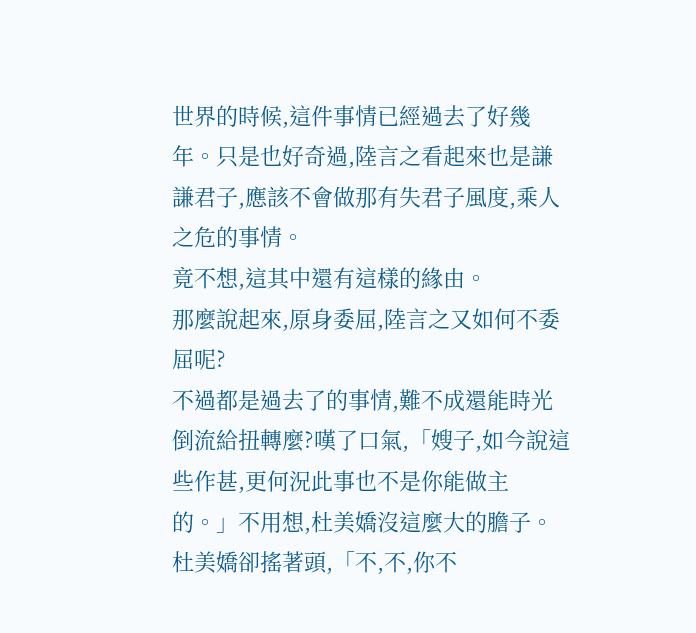世界的時候,這件事情已經過去了好幾年。只是也好奇過,陸言之看起來也是謙謙君子,應該不會做那有失君子風度,乘人之危的事情。
竟不想,這其中還有這樣的緣由。
那麼說起來,原身委屈,陸言之又如何不委屈呢?
不過都是過去了的事情,難不成還能時光倒流給扭轉麼?嘆了口氣,「嫂子,如今說這些作甚,更何況此事也不是你能做主的。」不用想,杜美嬌沒這麼大的膽子。
杜美嬌卻搖著頭,「不,不,你不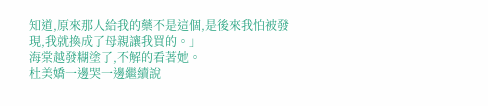知道,原來那人給我的藥不是這個,是後來我怕被發現,我就換成了母親讓我買的。」
海棠越發糊塗了,不解的看著她。
杜美嬌一邊哭一邊繼續說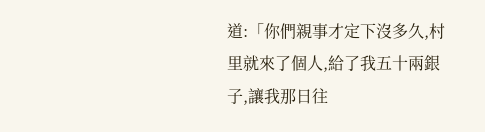道:「你們親事才定下沒多久,村里就來了個人,給了我五十兩銀子,讓我那日往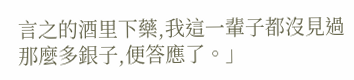言之的酒里下藥,我這一輩子都沒見過那麼多銀子,便答應了。」